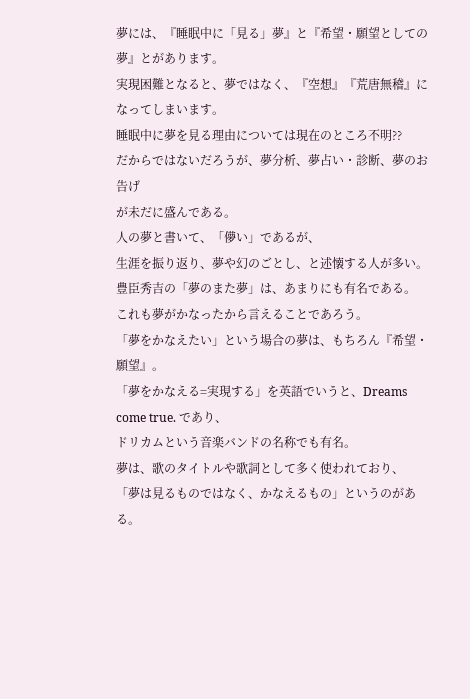夢には、『睡眠中に「見る」夢』と『希望・願望としての夢』とがあります。
実現困難となると、夢ではなく、『空想』『荒唐無稽』になってしまいます。
睡眠中に夢を見る理由については現在のところ不明??
だからではないだろうが、夢分析、夢占い・診断、夢のお告げ
が未だに盛んである。
人の夢と書いて、「儚い」であるが、
生涯を振り返り、夢や幻のごとし、と述懐する人が多い。
豊臣秀吉の「夢のまた夢」は、あまりにも有名である。
これも夢がかなったから言えることであろう。
「夢をかなえたい」という場合の夢は、もちろん『希望・願望』。
「夢をかなえる=実現する」を英語でいうと、Dreams come true. であり、
ドリカムという音楽バンドの名称でも有名。
夢は、歌のタイトルや歌詞として多く使われており、
「夢は見るものではなく、かなえるもの」というのがある。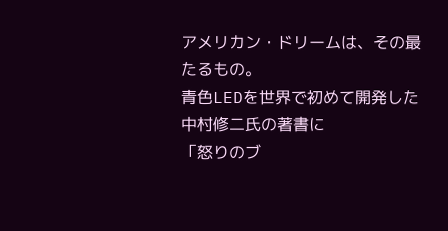アメリカン・ドリームは、その最たるもの。
青色LEDを世界で初めて開発した中村修二氏の著書に
「怒りのブ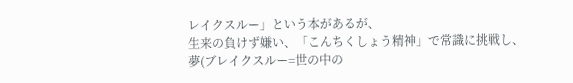レイクスルー」という本があるが、
生来の負けず嫌い、「こんちくしょう精神」で常識に挑戦し、
夢(ブレイクスルー=世の中の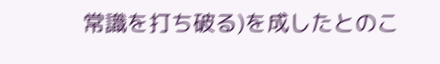常識を打ち破る)を成したとのこ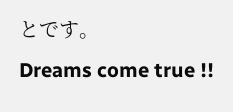とです。
Dreams come true !!